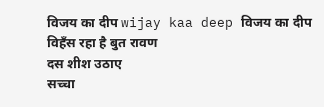विजय का दीप wijay kaa deep विजय का दीप
विहँस रहा है बुत रावण
दस शीश उठाए
सच्चा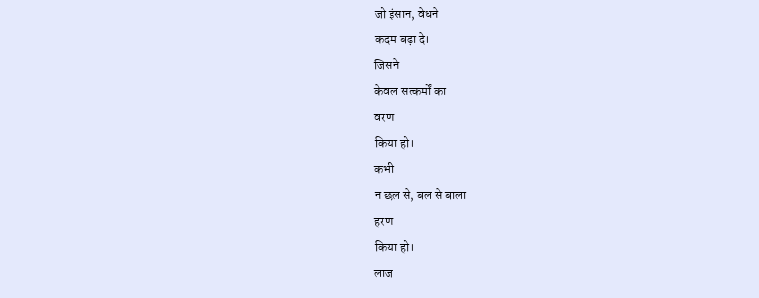जो इंसान, वेधने
कदम बढ़ा दे।
जिसने
केवल सत्कर्मों का
वरण
किया हो।
कभी
न छल से, बल से बाला
हरण
किया हो।
लाज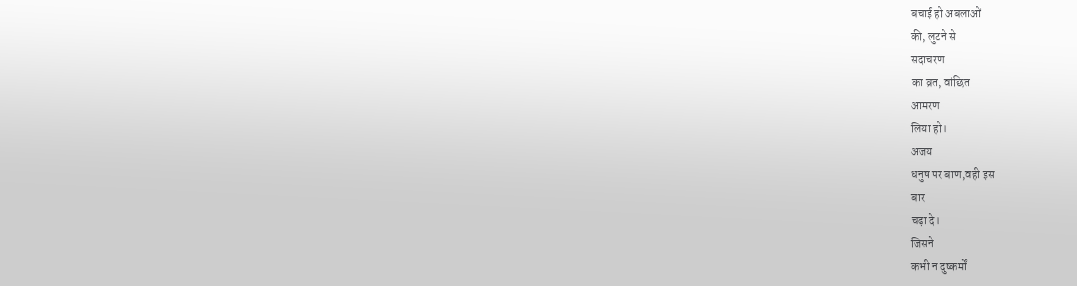बचाई हो अबलाओं
की, लुटने से
सदाचरण
का व्रत, वांछित
आमरण
लिया हो।
अजय
धनुष पर बाण,वही इस
बार
चढ़ा दे।
जिसने
कभी न दुष्कर्मों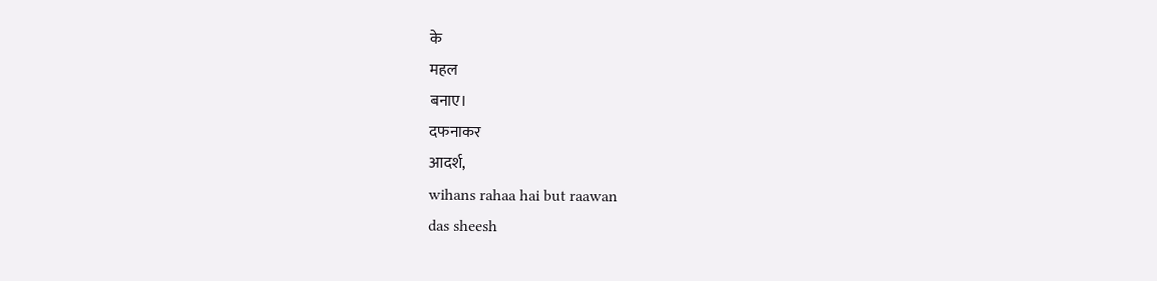के
महल
बनाए।
दफनाकर
आदर्श,
wihans rahaa hai but raawan
das sheesh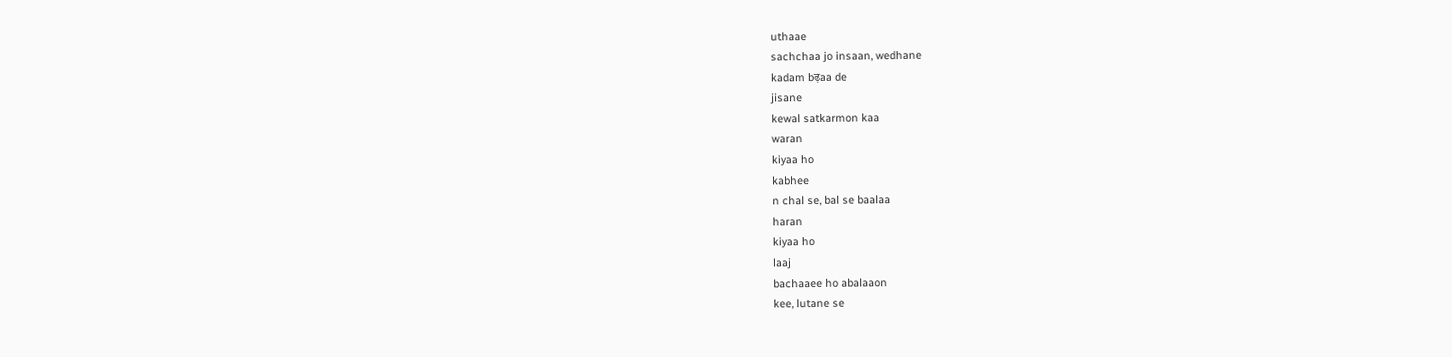uthaae
sachchaa jo insaan, wedhane
kadam bढ़aa de
jisane
kewal satkarmon kaa
waran
kiyaa ho
kabhee
n chal se, bal se baalaa
haran
kiyaa ho
laaj
bachaaee ho abalaaon
kee, lutane se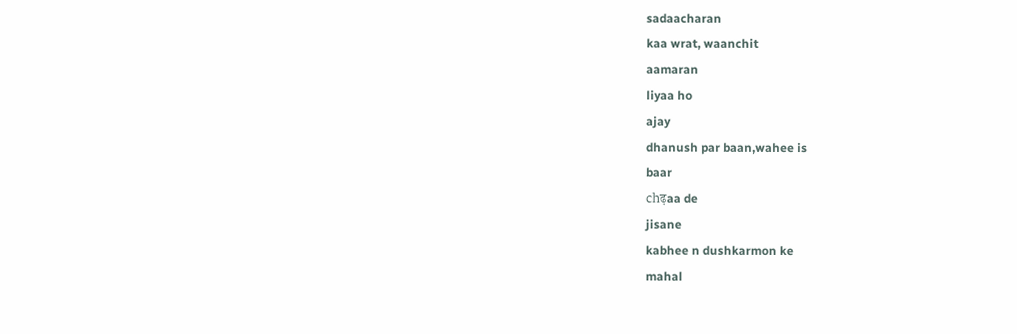sadaacharan
kaa wrat, waanchit
aamaran
liyaa ho
ajay
dhanush par baan,wahee is
baar
chढ़aa de
jisane
kabhee n dushkarmon ke
mahal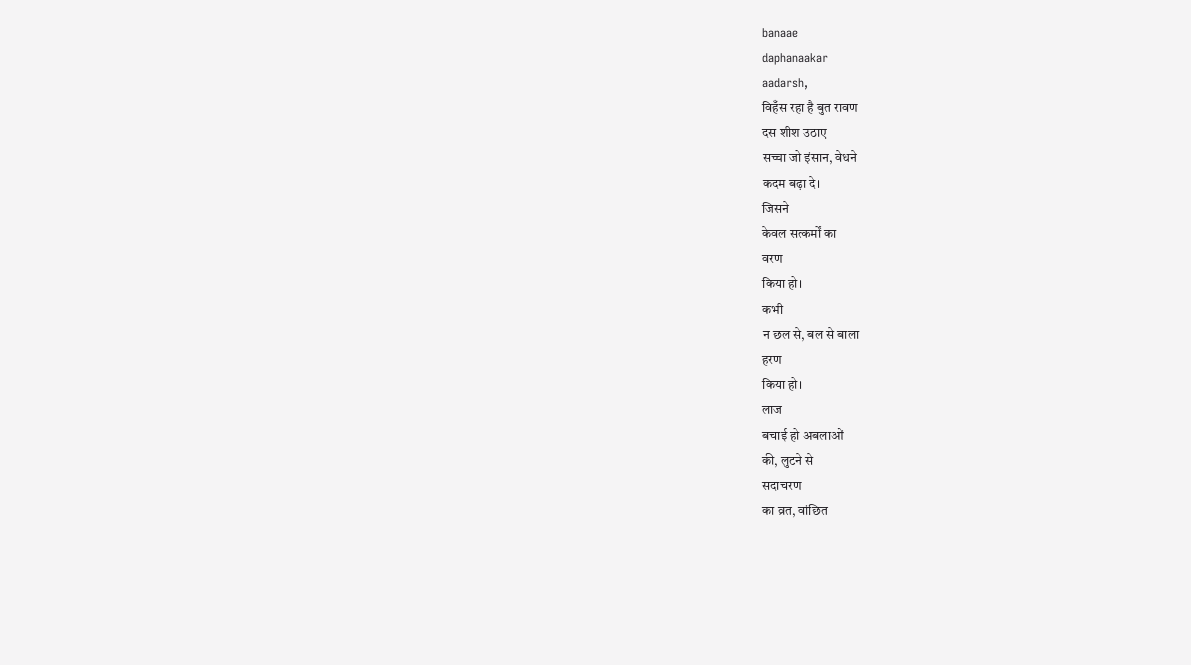banaae
daphanaakar
aadarsh,
विहँस रहा है बुत रावण
दस शीश उठाए
सच्चा जो इंसान, वेधने
कदम बढ़ा दे।
जिसने
केवल सत्कर्मों का
वरण
किया हो।
कभी
न छल से, बल से बाला
हरण
किया हो।
लाज
बचाई हो अबलाओं
की, लुटने से
सदाचरण
का व्रत, वांछित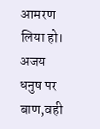आमरण
लिया हो।
अजय
धनुष पर बाण,वही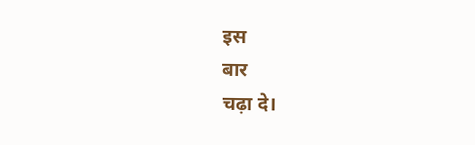इस
बार
चढ़ा दे।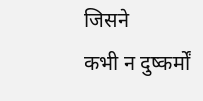जिसने
कभी न दुष्कर्मों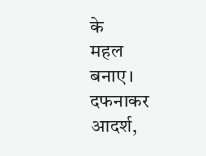के
महल
बनाए।
दफनाकर
आदर्श,